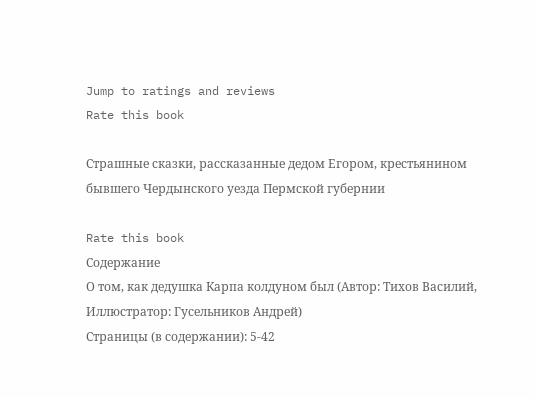Jump to ratings and reviews
Rate this book

Страшные сказки, рассказанные дедом Егором, крестьянином бывшего Чердынского уезда Пермской губернии

Rate this book
Содержание
О том, как дедушка Карпа колдуном был (Автор: Тихов Василий, Иллюстратор: Гусельников Андрей)
Страницы (в содержании): 5-42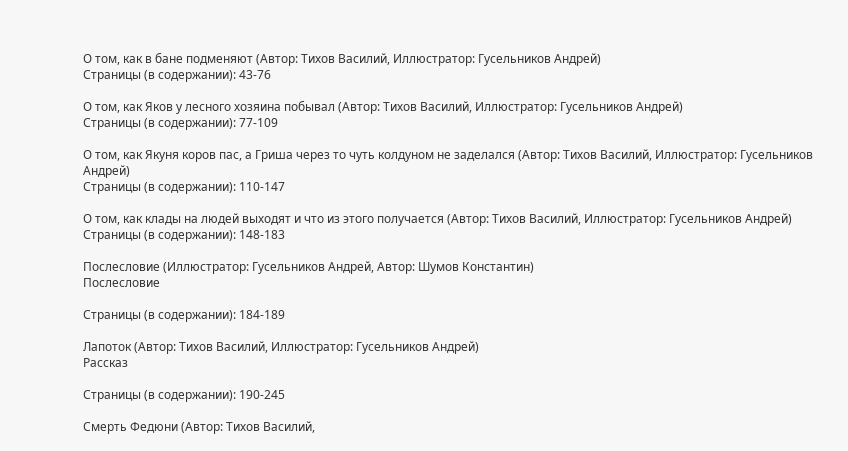О том, как в бане подменяют (Автор: Тихов Василий, Иллюстратор: Гусельников Андрей)
Страницы (в содержании): 43-76

О том, как Яков у лесного хозяина побывал (Автор: Тихов Василий, Иллюстратор: Гусельников Андрей)
Страницы (в содержании): 77-109

О том, как Якуня коров пас, а Гриша через то чуть колдуном не заделался (Автор: Тихов Василий, Иллюстратор: Гусельников Андрей)
Страницы (в содержании): 110-147

О том, как клады на людей выходят и что из этого получается (Автор: Тихов Василий, Иллюстратор: Гусельников Андрей)
Страницы (в содержании): 148-183

Послесловие (Иллюстратор: Гусельников Андрей, Автор: Шумов Константин)
Послесловие

Страницы (в содержании): 184-189

Лапоток (Автор: Тихов Василий, Иллюстратор: Гусельников Андрей)
Рассказ

Страницы (в содержании): 190-245

Смерть Федюни (Автор: Тихов Василий,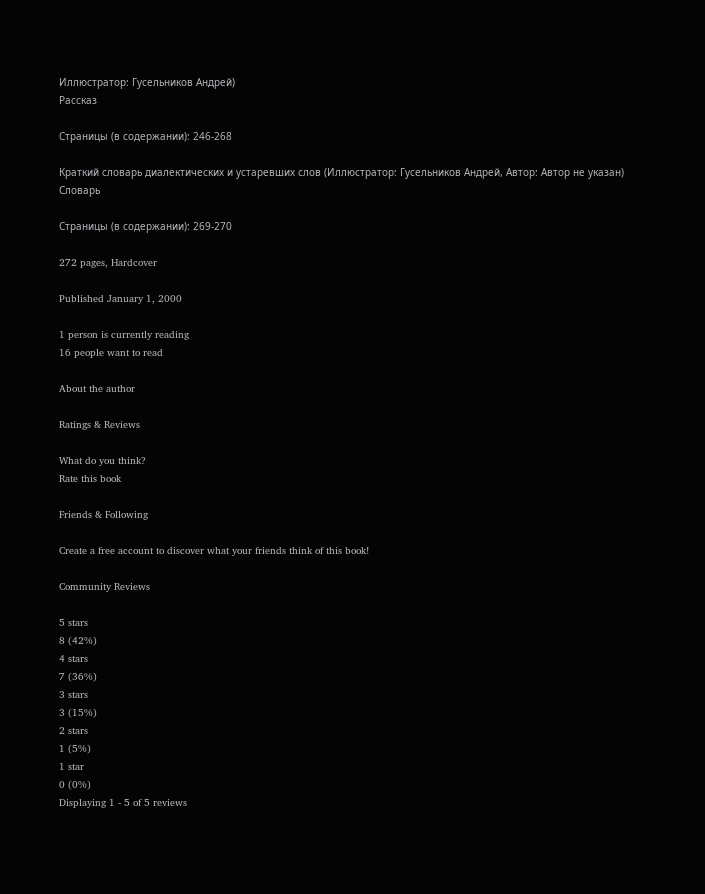Иллюстратор: Гусельников Андрей)
Рассказ

Страницы (в содержании): 246-268

Краткий словарь диалектических и устаревших слов (Иллюстратор: Гусельников Андрей, Автор: Автор не указан)
Словарь

Страницы (в содержании): 269-270

272 pages, Hardcover

Published January 1, 2000

1 person is currently reading
16 people want to read

About the author

Ratings & Reviews

What do you think?
Rate this book

Friends & Following

Create a free account to discover what your friends think of this book!

Community Reviews

5 stars
8 (42%)
4 stars
7 (36%)
3 stars
3 (15%)
2 stars
1 (5%)
1 star
0 (0%)
Displaying 1 - 5 of 5 reviews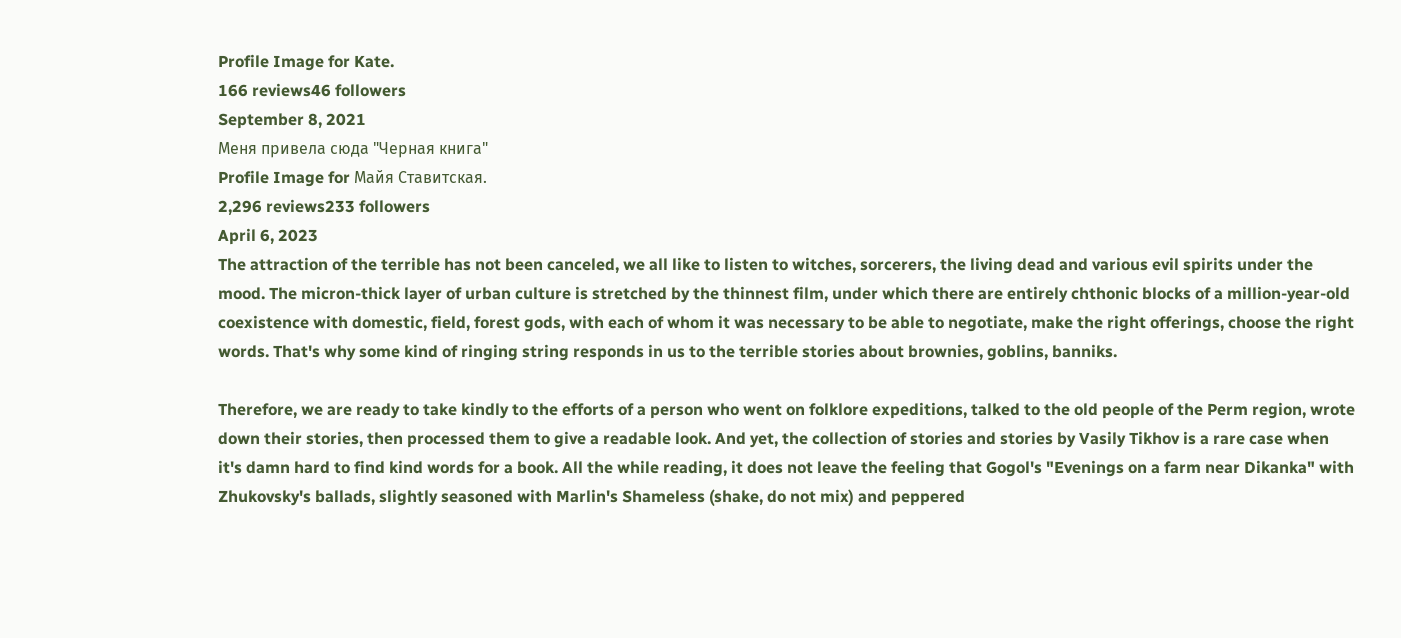Profile Image for Kate.
166 reviews46 followers
September 8, 2021
Меня привела сюда "Черная книга"
Profile Image for Майя Ставитская.
2,296 reviews233 followers
April 6, 2023
The attraction of the terrible has not been canceled, we all like to listen to witches, sorcerers, the living dead and various evil spirits under the mood. The micron-thick layer of urban culture is stretched by the thinnest film, under which there are entirely chthonic blocks of a million-year-old coexistence with domestic, field, forest gods, with each of whom it was necessary to be able to negotiate, make the right offerings, choose the right words. That's why some kind of ringing string responds in us to the terrible stories about brownies, goblins, banniks.

Therefore, we are ready to take kindly to the efforts of a person who went on folklore expeditions, talked to the old people of the Perm region, wrote down their stories, then processed them to give a readable look. And yet, the collection of stories and stories by Vasily Tikhov is a rare case when it's damn hard to find kind words for a book. All the while reading, it does not leave the feeling that Gogol's "Evenings on a farm near Dikanka" with Zhukovsky's ballads, slightly seasoned with Marlin's Shameless (shake, do not mix) and peppered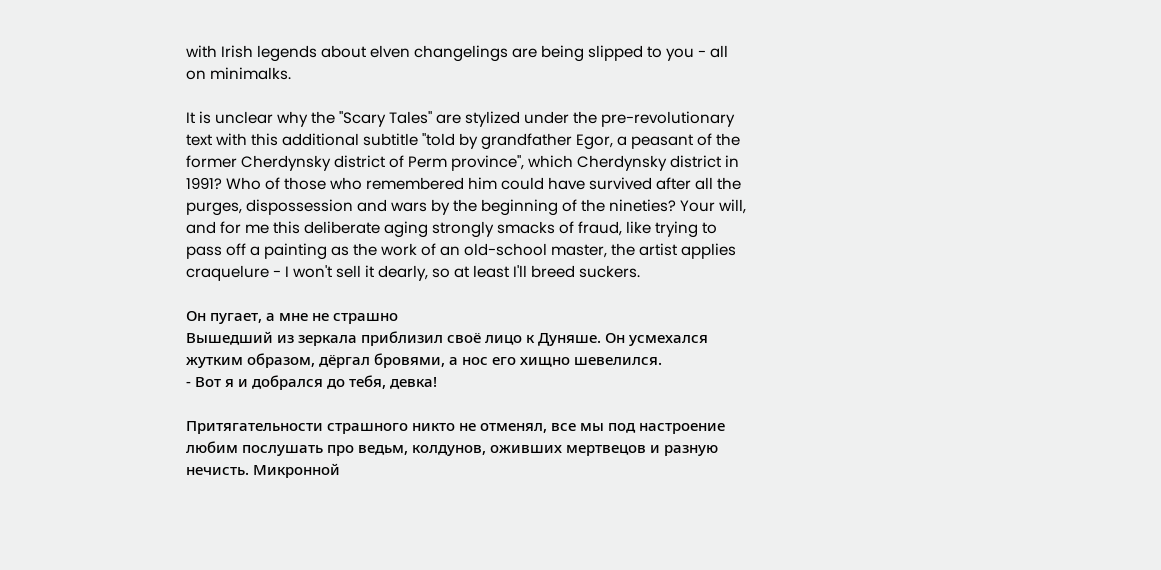with Irish legends about elven changelings are being slipped to you - all on minimalks.

It is unclear why the "Scary Tales" are stylized under the pre-revolutionary text with this additional subtitle "told by grandfather Egor, a peasant of the former Cherdynsky district of Perm province", which Cherdynsky district in 1991? Who of those who remembered him could have survived after all the purges, dispossession and wars by the beginning of the nineties? Your will, and for me this deliberate aging strongly smacks of fraud, like trying to pass off a painting as the work of an old-school master, the artist applies craquelure - I won't sell it dearly, so at least I'll breed suckers.

Он пугает, а мне не страшно
Вышедший из зеркала приблизил своё лицо к Дуняше. Он усмехался жутким образом, дёргал бровями, а нос его хищно шевелился.
- Вот я и добрался до тебя, девка!

Притягательности страшного никто не отменял, все мы под настроение любим послушать про ведьм, колдунов, оживших мертвецов и разную нечисть. Микронной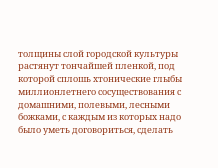толщины слой городской культуры растянут тончайшей пленкой, под которой сплошь хтонические глыбы миллионлетнего сосуществования с домашними, полевыми, лесными божками, с каждым из которых надо было уметь договориться, сделать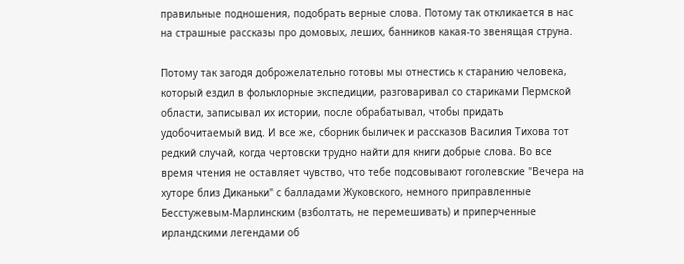правильные подношения, подобрать верные слова. Потому так откликается в нас на страшные рассказы про домовых, леших, банников какая-то звенящая струна.

Потому так загодя доброжелательно готовы мы отнестись к старанию человека, который ездил в фольклорные экспедиции, разговаривал со стариками Пермской области, записывал их истории, после обрабатывал, чтобы придать удобочитаемый вид. И все же, сборник быличек и рассказов Василия Тихова тот редкий случай, когда чертовски трудно найти для книги добрые слова. Во все время чтения не оставляет чувство, что тебе подсовывают гоголевские "Вечера на хуторе близ Диканьки" с балладами Жуковского, немного приправленные Бесстужевым-Марлинским (взболтать, не перемешивать) и приперченные ирландскими легендами об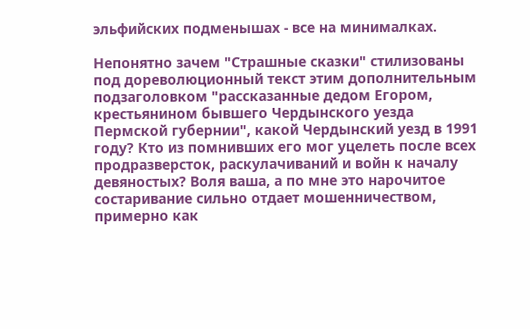эльфийских подменышах - все на минималках.

Непонятно зачем "Страшные сказки" стилизованы под дореволюционный текст этим дополнительным подзаголовком "рассказанные дедом Егором, крестьянином бывшего Чердынского уезда Пермской губернии", какой Чердынский уезд в 1991 году? Кто из помнивших его мог уцелеть после всех продразверсток, раскулачиваний и войн к началу девяностых? Воля ваша, а по мне это нарочитое состаривание сильно отдает мошенничеством, примерно как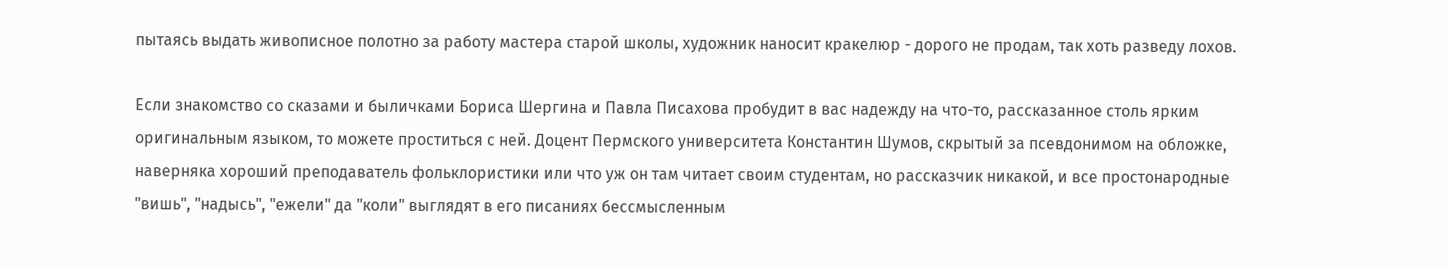пытаясь выдать живописное полотно за работу мастера старой школы, художник наносит кракелюр - дорого не продам, так хоть разведу лохов.

Если знакомство со сказами и быличками Бориса Шергина и Павла Писахова пробудит в вас надежду на что-то, рассказанное столь ярким оригинальным языком, то можете проститься с ней. Доцент Пермского университета Константин Шумов, скрытый за псевдонимом на обложке, наверняка хороший преподаватель фольклористики или что уж он там читает своим студентам, но рассказчик никакой, и все простонародные "вишь", "надысь", "ежели" да "коли" выглядят в его писаниях бессмысленным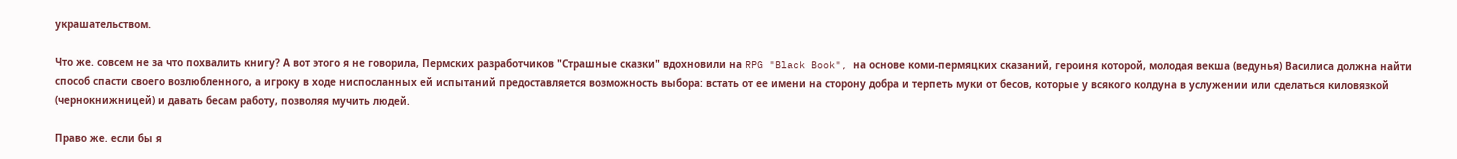украшательством.

Что же. совсем не за что похвалить книгу? А вот этого я не говорила, Пермских разработчиков "Страшные сказки" вдохновили на RPG "Black Book", на основе коми-пермяцких сказаний, героиня которой, молодая векша (ведунья) Василиса должна найти способ спасти своего возлюбленного, а игроку в ходе ниспосланных ей испытаний предоставляется возможность выбора: встать от ее имени на сторону добра и терпеть муки от бесов, которые у всякого колдуна в услужении или сделаться киловязкой (чернокнижницей) и давать бесам работу, позволяя мучить людей.

Право же. если бы я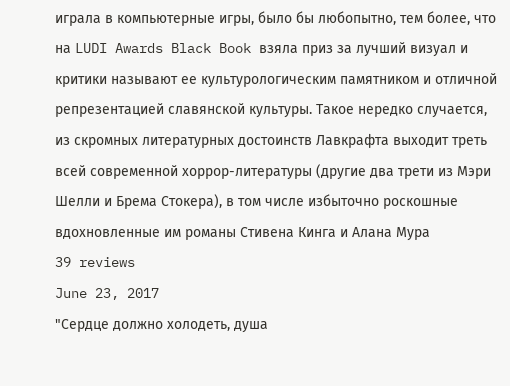играла в компьютерные игры, было бы любопытно, тем более, что на LUDI Awards Black Book взяла приз за лучший визуал и критики называют ее культурологическим памятником и отличной репрезентацией славянской культуры. Такое нередко случается, из скромных литературных достоинств Лавкрафта выходит треть всей современной хоррор-литературы (другие два трети из Мэри Шелли и Брема Стокера), в том числе избыточно роскошные вдохновленные им романы Стивена Кинга и Алана Мура
39 reviews
June 23, 2017
"Сердце должно холодеть, душа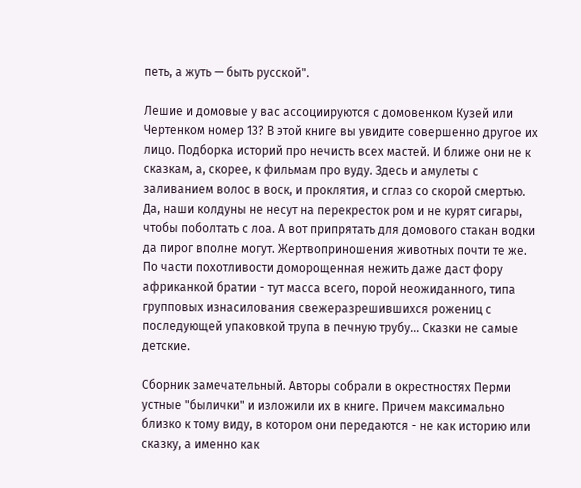петь, а жуть — быть русской".

Лешие и домовые у вас ассоциируются с домовенком Кузей или Чертенком номер 13? В этой книге вы увидите совершенно другое их лицо. Подборка историй про нечисть всех мастей. И ближе они не к сказкам, а, скорее, к фильмам про вуду. Здесь и амулеты с заливанием волос в воск, и проклятия, и сглаз со скорой смертью. Да, наши колдуны не несут на перекресток ром и не курят сигары, чтобы поболтать с лоа. А вот припрятать для домового стакан водки да пирог вполне могут. Жертвоприношения животных почти те же. По части похотливости доморощенная нежить даже даст фору африканкой братии - тут масса всего, порой неожиданного, типа групповых изнасилования свежеразрешившихся рожениц с последующей упаковкой трупа в печную трубу... Сказки не самые детские.

Сборник замечательный. Авторы собрали в окрестностях Перми устные "былички" и изложили их в книге. Причем максимально близко к тому виду, в котором они передаются - не как историю или сказку, а именно как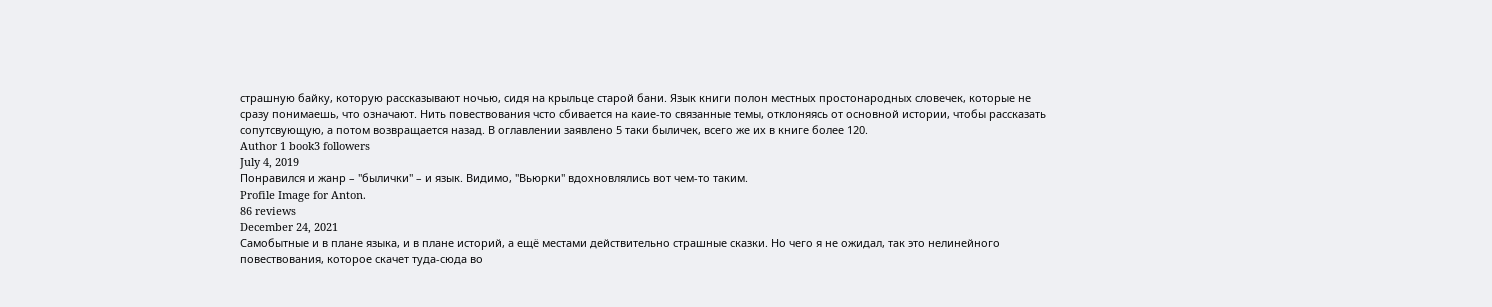страшную байку, которую рассказывают ночью, сидя на крыльце старой бани. Язык книги полон местных простонародных словечек, которые не сразу понимаешь, что означают. Нить повествования чсто сбивается на каие-то связанные темы, отклоняясь от основной истории, чтобы рассказать сопутсвующую, а потом возвращается назад. В оглавлении заявлено 5 таки быличек, всего же их в книге более 120.
Author 1 book3 followers
July 4, 2019
Понравился и жанр – "былички" – и язык. Видимо, "Вьюрки" вдохновлялись вот чем-то таким.
Profile Image for Anton.
86 reviews
December 24, 2021
Самобытные и в плане языка, и в плане историй, а ещё местами действительно страшные сказки. Но чего я не ожидал, так это нелинейного повествования, которое скачет туда-сюда во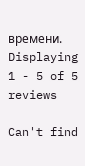времени.
Displaying 1 - 5 of 5 reviews

Can't find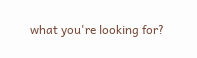what you're looking for?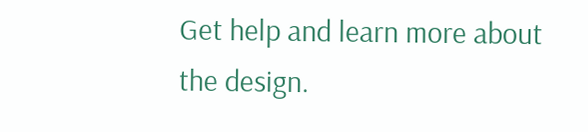Get help and learn more about the design.